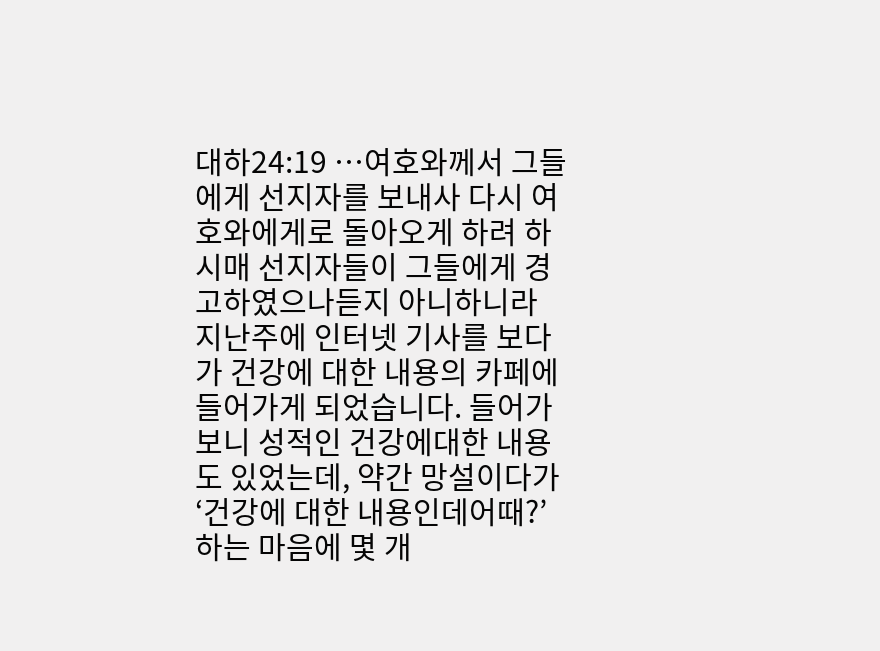대하24:19 …여호와께서 그들에게 선지자를 보내사 다시 여호와에게로 돌아오게 하려 하시매 선지자들이 그들에게 경고하였으나듣지 아니하니라
지난주에 인터넷 기사를 보다가 건강에 대한 내용의 카페에 들어가게 되었습니다. 들어가보니 성적인 건강에대한 내용도 있었는데, 약간 망설이다가 ‘건강에 대한 내용인데어때?’ 하는 마음에 몇 개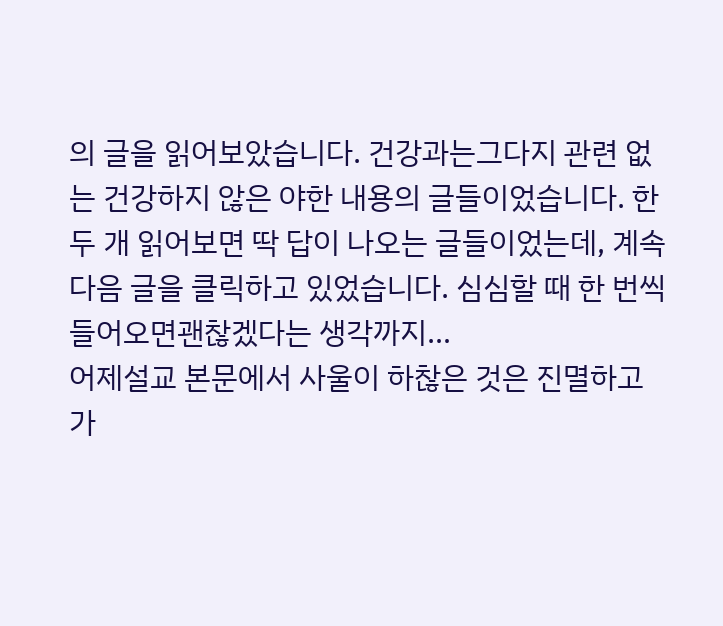의 글을 읽어보았습니다. 건강과는그다지 관련 없는 건강하지 않은 야한 내용의 글들이었습니다. 한두 개 읽어보면 딱 답이 나오는 글들이었는데, 계속 다음 글을 클릭하고 있었습니다. 심심할 때 한 번씩 들어오면괜찮겠다는 생각까지…
어제설교 본문에서 사울이 하찮은 것은 진멸하고 가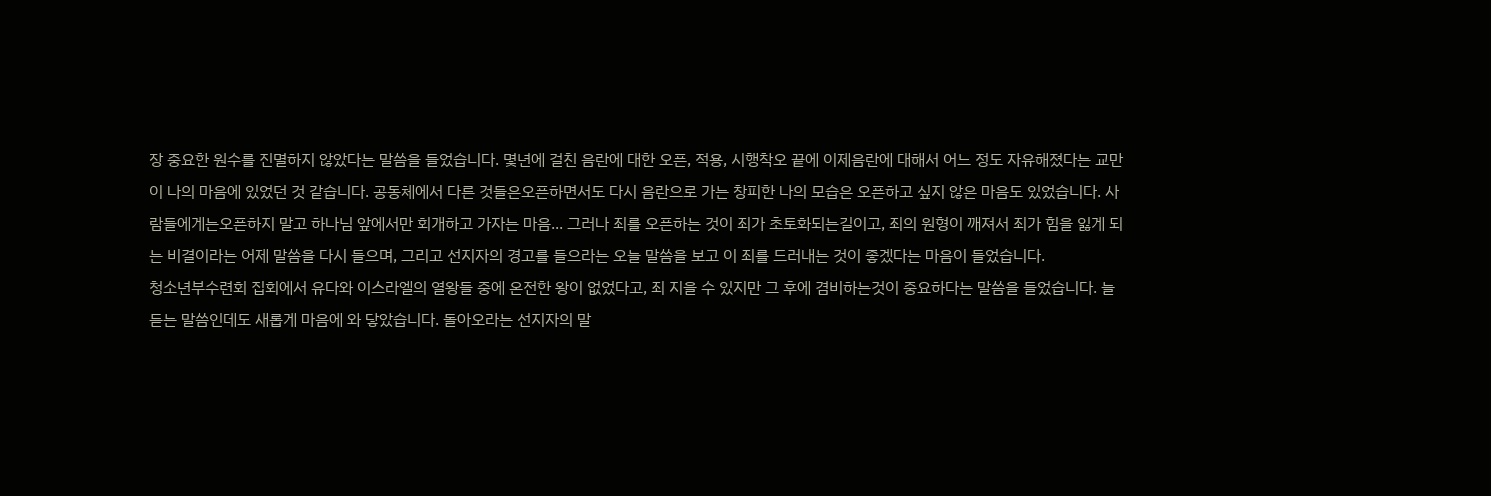장 중요한 원수를 진멸하지 않았다는 말씀을 들었습니다. 몇년에 걸친 음란에 대한 오픈, 적용, 시행착오 끝에 이제음란에 대해서 어느 정도 자유해졌다는 교만이 나의 마음에 있었던 것 같습니다. 공동체에서 다른 것들은오픈하면서도 다시 음란으로 가는 창피한 나의 모습은 오픈하고 싶지 않은 마음도 있었습니다. 사람들에게는오픈하지 말고 하나님 앞에서만 회개하고 가자는 마음... 그러나 죄를 오픈하는 것이 죄가 초토화되는길이고, 죄의 원형이 깨져서 죄가 힘을 잃게 되는 비결이라는 어제 말씀을 다시 들으며, 그리고 선지자의 경고를 들으라는 오늘 말씀을 보고 이 죄를 드러내는 것이 좋겠다는 마음이 들었습니다.
청소년부수련회 집회에서 유다와 이스라엘의 열왕들 중에 온전한 왕이 없었다고, 죄 지을 수 있지만 그 후에 겸비하는것이 중요하다는 말씀을 들었습니다. 늘 듣는 말씀인데도 새롭게 마음에 와 닿았습니다. 돌아오라는 선지자의 말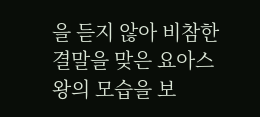을 듣지 않아 비참한 결말을 맞은 요아스 왕의 모습을 보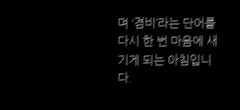며 ‘겸비’라는 단어를 다시 한 번 마음에 새기게 되는 아침입니다.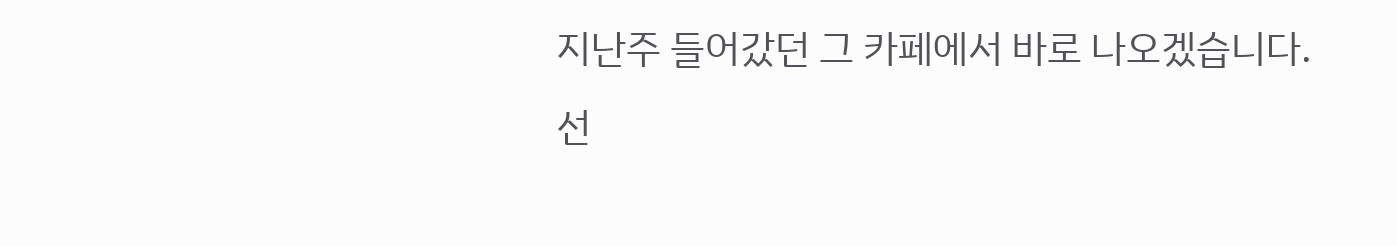지난주 들어갔던 그 카페에서 바로 나오겠습니다.
선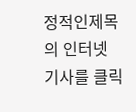정적인제목의 인터넷 기사를 클릭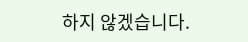하지 않겠습니다.